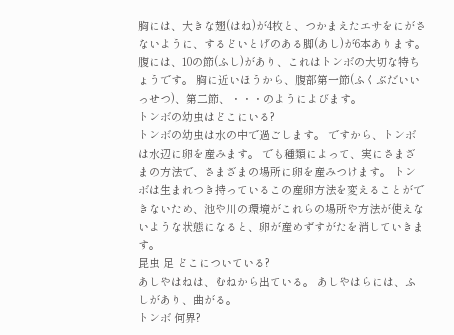胸には、大きな翅(はね)が4枚と、つかまえたエサをにがさないように、するどいとげのある脚(あし)が6本あります。 腹には、10の節(ふし)があり、これはトンボの大切な特ちょうです。 胸に近いほうから、腹部第一節(ふくぶだいいっせつ)、第二節、・・・のようによびます。
トンボの幼虫はどこにいる?
トンボの幼虫は水の中で過ごします。 ですから、トンボは水辺に卵を産みます。 でも種類によって、実にさまざまの方法で、さまざまの場所に卵を産みつけます。 トンボは生まれつき持っているこの産卵方法を変えることができないため、池や川の環境がこれらの場所や方法が使えないような状態になると、卵が産めずすがたを消していきます。
昆虫 足 どこについている?
あしやはねは、むねから出ている。 あしやはらには、ふしがあり、曲がる。
トンボ 何界?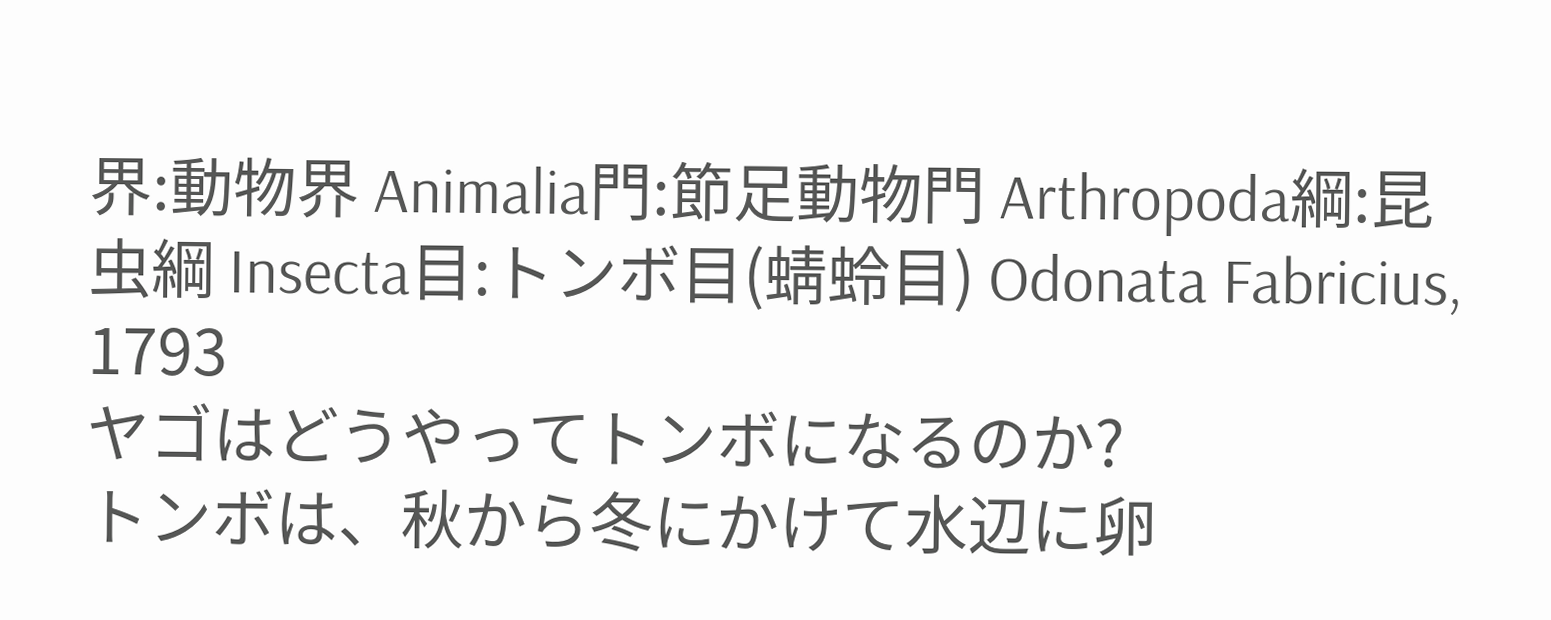界:動物界 Animalia門:節足動物門 Arthropoda綱:昆虫綱 Insecta目:トンボ目(蜻蛉目) Odonata Fabricius, 1793
ヤゴはどうやってトンボになるのか?
トンボは、秋から冬にかけて水辺に卵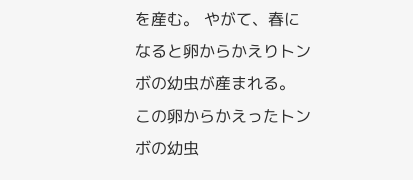を産む。 やがて、春になると卵からかえりトンボの幼虫が産まれる。 この卵からかえったトンボの幼虫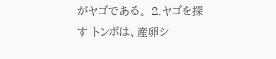がヤゴである。 2.ヤゴを探す トンボは、産卵シ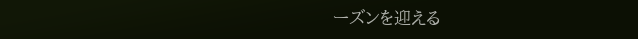ーズンを迎える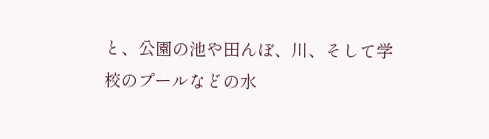と、公園の池や田んぼ、川、そして学校のプールなどの水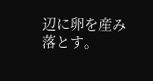辺に卵を産み落とす。